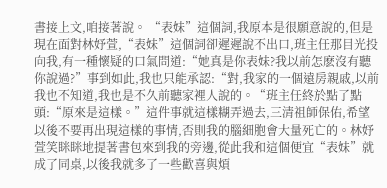書接上文,咱接著說。 “表妹”這個詞,我原本是很願意說的,但是現在面對林妤萱,“表妹”這個詞卻遲遲說不出口,班主任那目光投向我,有一種懷疑的口氣問道:“她真是你表妹?我以前怎麽沒有聽你說過?”事到如此,我也只能承認:“對,我家的一個遠房親戚,以前我也不知道,我也是不久前聽家裡人說的。“班主任終於點了點頭:“原來是這樣。”這件事就這樣糊弄過去,三清祖師保佑,希望以後不要再出現這樣的事情,否則我的腦細胞會大量死亡的。林妤萱笑眯眯地提著書包來到我的旁邊,從此我和這個便宜“表妹”就成了同桌,以後我就多了一些歡喜與煩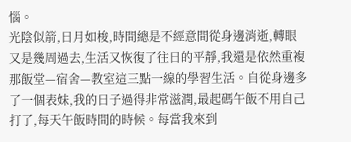惱。
光陰似箭,日月如梭,時間總是不經意間從身邊消逝,轉眼又是幾周過去,生活又恢復了往日的平靜,我還是依然重複那飯堂—宿舍—教室這三點一線的學習生活。自從身邊多了一個表妹,我的日子過得非常滋潤,最起碼午飯不用自己打了,每天午飯時間的時候。每當我來到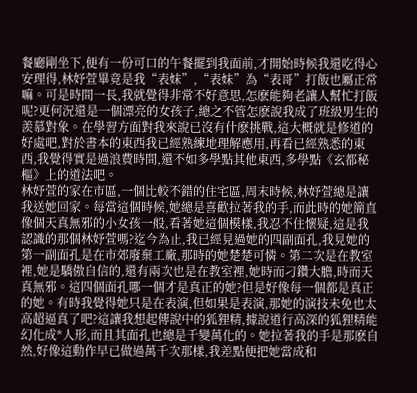餐廳剛坐下,便有一份可口的午餐擺到我面前,才開始時候我還吃得心安理得,林妤萱畢竟是我“表妹”,“表妹”為“表哥”打飯也屬正常嘛。可是時間一長,我就覺得非常不好意思,怎麽能夠老讓人幫忙打飯呢?更何況還是一個漂亮的女孩子,總之不管怎麽說我成了班級男生的羨慕對象。在學習方面對我來說已沒有什麽挑戰,這大概就是修道的好處吧,對於書本的東西我已經熟練地理解應用,再看已經熟悉的東西,我覺得實是過浪費時間,還不如多學點其他東西,多學點《玄都秘樞》上的道法吧。
林妤萱的家在市區,一個比較不錯的住宅區,周末時候,林妤萱總是讓我送她回家。每當這個時候,她總是喜歡拉著我的手,而此時的她簡直像個天真無邪的小女孩一般,看著她這個模樣,我忍不住懷疑,這是我認識的那個林妤萱嗎?迄今為止,我已經見過她的四副面孔,我見她的第一副面孔是在市郊廢棄工廠,那時的她楚楚可憐。第二次是在教室裡,她是驕傲自信的,還有兩次也是在教室裡,她時而刁鑽大膽,時而天真無邪。這四個面孔哪一個才是真正的她?但是好像每一個都是真正的她。有時我覺得她只是在表演,但如果是表演,那她的演技未免也太高超逼真了吧?這讓我想起傳說中的狐狸精,據說道行高深的狐狸精能幻化成*人形,而且其面孔也總是千變萬化的。她拉著我的手是那麽自然,好像這動作早已做過萬千次那樣,我差點便把她當成和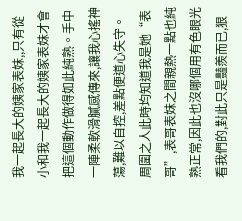我一起長大的姨家表妹,,只有從小和我一起長大的姨家表妹才會把這個動作做得如此純熟。手中一陣柔軟滑膩感傳來,讓我心搖神蕩,難以自控,差點便道心失守。周圍之人此時均知道我是她“表哥”,表哥表妹之間親熱一點也純熟正常,因此也沒哪個用有色眼光看我們的,對此只是豔羨而已,狠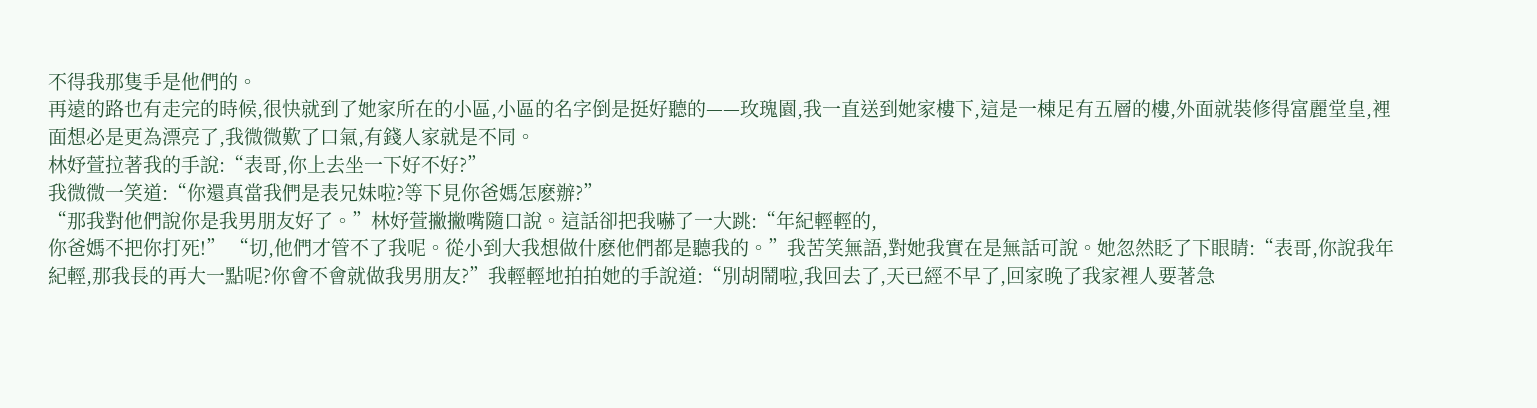不得我那隻手是他們的。
再遠的路也有走完的時候,很快就到了她家所在的小區,小區的名字倒是挺好聽的——玫瑰園,我一直送到她家樓下,這是一棟足有五層的樓,外面就裝修得富麗堂皇,裡面想必是更為漂亮了,我微微歎了口氣,有錢人家就是不同。
林妤萱拉著我的手說:“表哥,你上去坐一下好不好?”
我微微一笑道:“你還真當我們是表兄妹啦?等下見你爸媽怎麽辦?”
“那我對他們說你是我男朋友好了。”林妤萱撇撇嘴隨口說。這話卻把我嚇了一大跳:“年紀輕輕的,
你爸媽不把你打死!” “切,他們才管不了我呢。從小到大我想做什麽他們都是聽我的。”我苦笑無語,對她我實在是無話可說。她忽然眨了下眼睛:“表哥,你說我年紀輕,那我長的再大一點呢?你會不會就做我男朋友?”我輕輕地拍拍她的手說道:“別胡鬧啦,我回去了,天已經不早了,回家晚了我家裡人要著急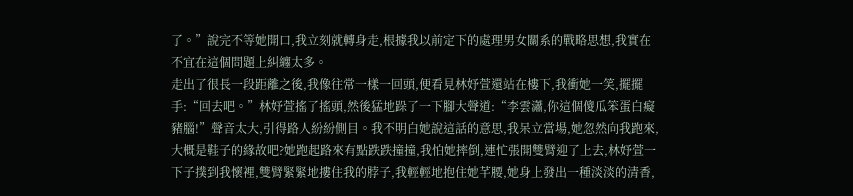了。”說完不等她開口,我立刻就轉身走,根據我以前定下的處理男女關系的戰略思想,我實在不宜在這個問題上糾纏太多。
走出了很長一段距離之後,我像往常一樣一回頭,便看見林妤萱還站在樓下,我衝她一笑,擺擺手:“回去吧。”林妤萱搖了搖頭,然後猛地跺了一下腳大聲道:“李雲瀟,你這個傻瓜笨蛋白癡豬腦!”聲音太大,引得路人紛紛側目。我不明白她說這話的意思,我呆立當場,她忽然向我跑來,大概是鞋子的緣故吧?她跑起路來有點跌跌撞撞,我怕她摔倒,連忙張開雙臂迎了上去,林妤萱一下子撲到我懷裡,雙臂緊緊地摟住我的脖子,我輕輕地抱住她芊腰,她身上發出一種淡淡的清香,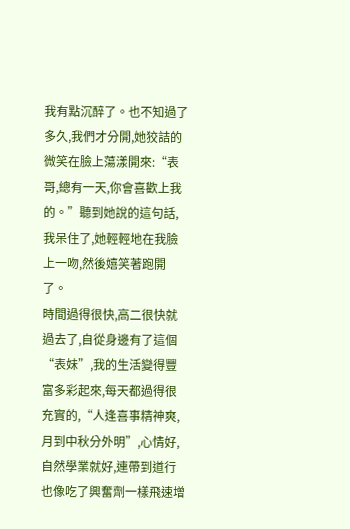我有點沉醉了。也不知過了多久,我們才分開,她狡詰的微笑在臉上蕩漾開來:“表哥,總有一天,你會喜歡上我的。”聽到她說的這句話,我呆住了,她輕輕地在我臉上一吻,然後嬉笑著跑開了。
時間過得很快,高二很快就過去了,自從身邊有了這個“表妹”,我的生活變得豐富多彩起來,每天都過得很充實的,“人逢喜事精神爽,月到中秋分外明”,心情好,自然學業就好,連帶到道行也像吃了興奮劑一樣飛速增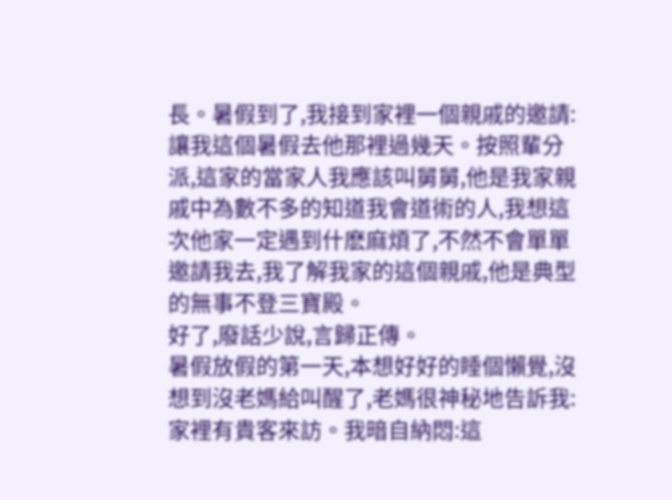長。暑假到了,我接到家裡一個親戚的邀請:讓我這個暑假去他那裡過幾天。按照輩分派,這家的當家人我應該叫舅舅,他是我家親戚中為數不多的知道我會道術的人,我想這次他家一定遇到什麽麻煩了,不然不會單單邀請我去,我了解我家的這個親戚,他是典型的無事不登三寶殿。
好了,廢話少說,言歸正傳。
暑假放假的第一天,本想好好的睡個懶覺,沒想到沒老媽給叫醒了,老媽很神秘地告訴我:家裡有貴客來訪。我暗自納悶:這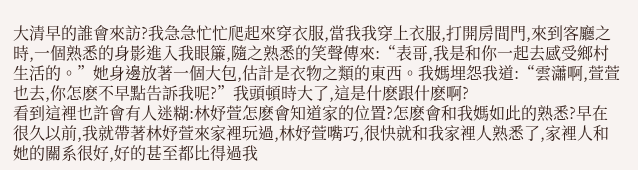大清早的誰會來訪?我急急忙忙爬起來穿衣服,當我我穿上衣服,打開房間門,來到客廳之時,一個熟悉的身影進入我眼簾,隨之熟悉的笑聲傳來:“表哥,我是和你一起去感受鄉村生活的。”她身邊放著一個大包,估計是衣物之類的東西。我媽埋怨我道:“雲瀟啊,萱萱也去,你怎麽不早點告訴我呢?”我頭頓時大了,這是什麽跟什麽啊?
看到這裡也許會有人迷糊:林妤萱怎麽會知道家的位置?怎麽會和我媽如此的熟悉?早在很久以前,我就帶著林妤萱來家裡玩過,林妤萱嘴巧,很快就和我家裡人熟悉了,家裡人和她的關系很好,好的甚至都比得過我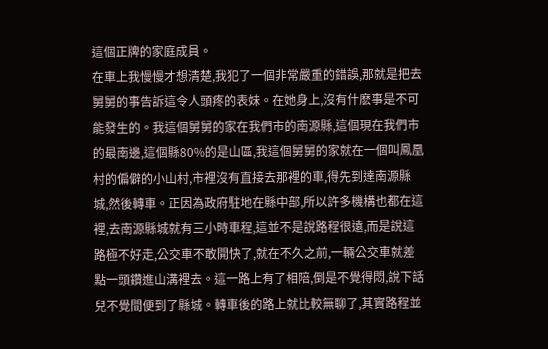這個正牌的家庭成員。
在車上我慢慢才想清楚,我犯了一個非常嚴重的錯誤,那就是把去舅舅的事告訴這令人頭疼的表妹。在她身上,沒有什麽事是不可能發生的。我這個舅舅的家在我們市的南源縣,這個現在我們市的最南邊,這個縣80%的是山區,我這個舅舅的家就在一個叫鳳凰村的偏僻的小山村,市裡沒有直接去那裡的車,得先到達南源縣城,然後轉車。正因為政府駐地在縣中部,所以許多機構也都在這裡,去南源縣城就有三小時車程,這並不是說路程很遠,而是說這路極不好走,公交車不敢開快了,就在不久之前,一輛公交車就差點一頭鑽進山溝裡去。這一路上有了相陪,倒是不覺得悶,說下話兒不覺間便到了縣城。轉車後的路上就比較無聊了,其實路程並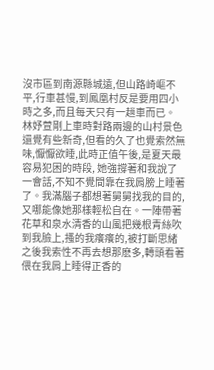沒市區到南源縣城遠,但山路崎嶇不平,行車甚慢,到鳳凰村反是要用四小時之多,而且每天只有一趟車而已。
林妤萱剛上車時對路兩邊的山村景色還覺有些新奇,但看的久了也覺索然無味,懨懨欲睡,此時正值午後,是夏天最容易犯困的時段, 她強撐著和我說了一會話,不知不覺間靠在我肩膀上睡著了。我滿腦子都想著舅舅找我的目的,又哪能像她那樣輕松自在。一陣帶著花草和泉水清香的山風把幾根青絲吹到我臉上,搔的我癢癢的,被打斷思緒之後我索性不再去想那麽多,轉頭看著偎在我肩上睡得正香的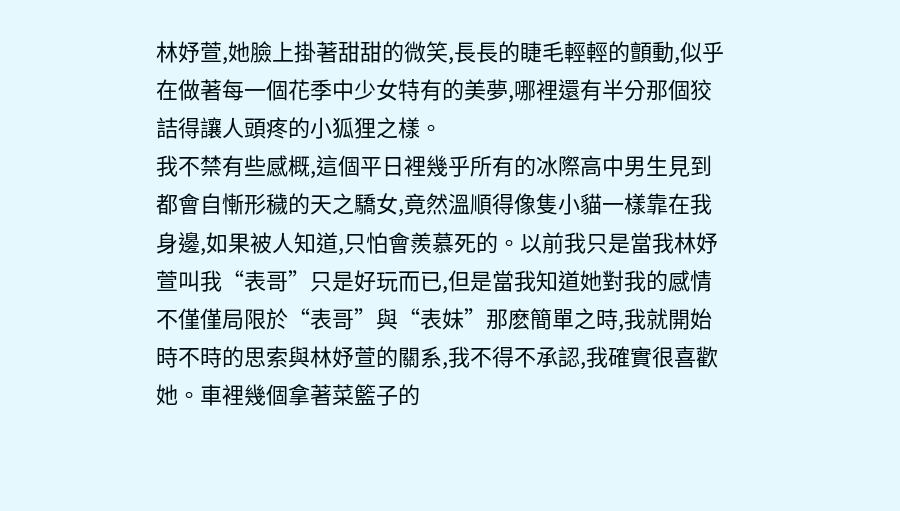林妤萱,她臉上掛著甜甜的微笑,長長的睫毛輕輕的顫動,似乎在做著每一個花季中少女特有的美夢,哪裡還有半分那個狡詰得讓人頭疼的小狐狸之樣。
我不禁有些感概,這個平日裡幾乎所有的冰際高中男生見到都會自慚形穢的天之驕女,竟然溫順得像隻小貓一樣靠在我身邊,如果被人知道,只怕會羨慕死的。以前我只是當我林妤萱叫我“表哥”只是好玩而已,但是當我知道她對我的感情不僅僅局限於“表哥”與“表妹”那麽簡單之時,我就開始時不時的思索與林妤萱的關系,我不得不承認,我確實很喜歡她。車裡幾個拿著菜籃子的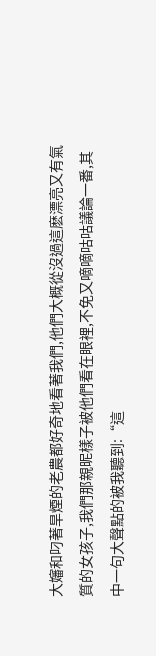大嬸和叼著旱煙的老農都好奇地看著我們,他們大概從沒過這麽漂亮又有氣質的女孩子,我們那親昵樣子被他們看在眼裡,不免又嘀嘀咕咕議論一番,其中一句大聲點的被我聽到:“這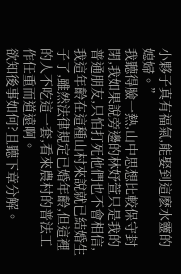小夥子真有福氣,能娶到這麽水靈的媳婦。”
我聽得臉一熱,山中思想比較保守封閉,我如果說旁邊的林妤萱只是我的普通朋友,只怕打死他們也不會相信,我這年齡在這種山村來說就已結婚生子了,雖然法律規定已婚年齡,但這裡的人不吃這一套,看來農村的普法工作任重而道遠啊。
欲知後事如何?且聽下章分解。